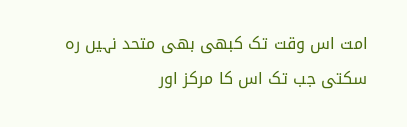امت اس وقت تک کبھی بھی متحد نہیں رہ سکتی جب تک اس کا مرکز اور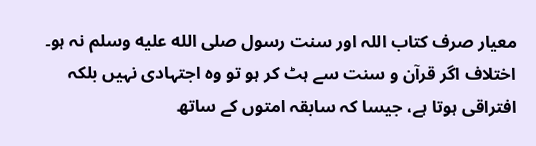معیار صرف کتاب اللہ اور سنت رسول صلى الله عليه وسلم نہ ہو۔
اختلاف اگر قرآن و سنت سے ہٹ کر ہو تو وہ اجتہادی نہیں بلکہ افتراقی ہوتا ہے، جیسا کہ سابقہ امتوں کے ساتھ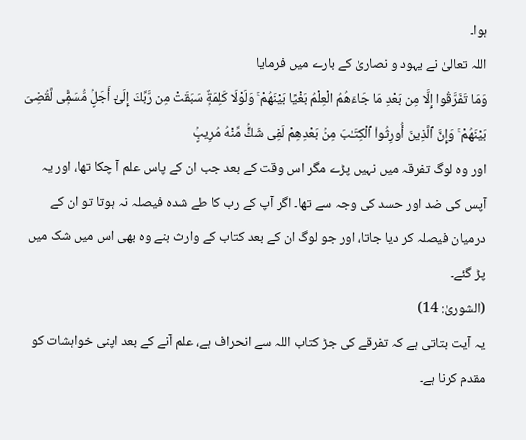ہوا۔
اللہ تعالیٰ نے یہود و نصاریٰ کے بارے میں فرمایا
وَمَا تَفَرَّقُوا إِلَّا مِن بَعْدِ مَا جَاءَهُمُ الْعِلْمُ بَغْيًا بَيْنَهُمْ ۚ وَلَوْلَا كَلِمَةٌۭ سَبَقَتْ مِن رَّبِّكَ إِلَىٰٓ أَجَلٍۢ مُّسَمًّۭى لَّقُضِىَ بَيْنَهُمْ ۚ وَإِنَّ ٱلَّذِينَ أُورِثُوا۟ ٱلْكِتَـٰبَ مِنۢ بَعْدِهِمْ لَفِى شَكٍّۢ مِّنْهُ مُرِيبٍۢ
اور وہ لوگ تفرقہ میں نہیں پڑے مگر اس وقت کے بعد جب ان کے پاس علم آ چکا تھا، اور یہ آپس کی ضد اور حسد کی وجہ سے تھا۔ اگر آپ کے رب کا طے شدہ فیصلہ نہ ہوتا تو ان کے درمیان فیصلہ کر دیا جاتا، اور جو لوگ ان کے بعد کتاب کے وارث بنے وہ بھی اس میں شک میں پڑ گئے۔
(الشورىٰ: 14)
یہ آیت بتاتی ہے کہ تفرقے کی جڑ کتاب اللہ سے انحراف ہے، علم آنے کے بعد اپنی خواہشات کو مقدم کرنا ہے۔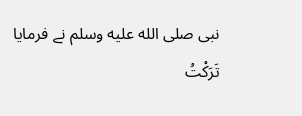نبی صلى الله عليه وسلم نے فرمایا
تَرَكْتُ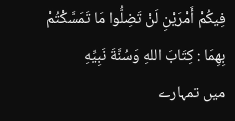فِيكُمْ أَمْرَيْنِ لَنْ تَضِلُّوا مَا تَمَسَّكْتُمْ بِهِمَا : كِتَابَ اللهِ وَسُنَّةَ نَبِيِّهِ
میں تمہارے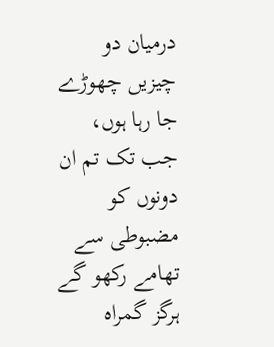درمیان دو چیزیں چھوڑے جا رہا ہوں، جب تک تم ان دونوں کو مضبوطی سے تھامے رکھو گے ہرگز گمراہ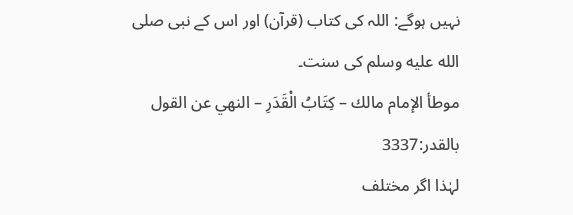نہیں ہوگے: اللہ کی کتاب (قرآن) اور اس کے نبی صلى الله عليه وسلم کی سنت۔
موطأ الإمام مالك – كِتَابُ الْقَدَرِ – النهي عن القول بالقدر:3337
لہٰذا اگر مختلف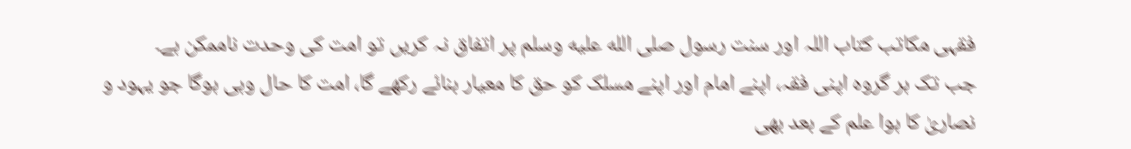فقہی مکاتب کتاب اللہ اور سنت رسول صلى الله عليه وسلم پر اتفاق نہ کریں تو امت کی وحدت ناممکن ہے۔
جب تک ہر گروہ اپنی فقہ، اپنے امام اور اپنے مسلک کو حق کا معیار بنائے رکھے گا، امت کا حال وہی ہوگا جو یہود و نصاریٰ کا ہوا علم کے بعد بھی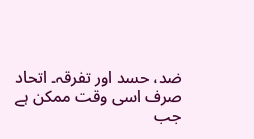ضد، حسد اور تفرقہ۔ اتحاد صرف اسی وقت ممکن ہے جب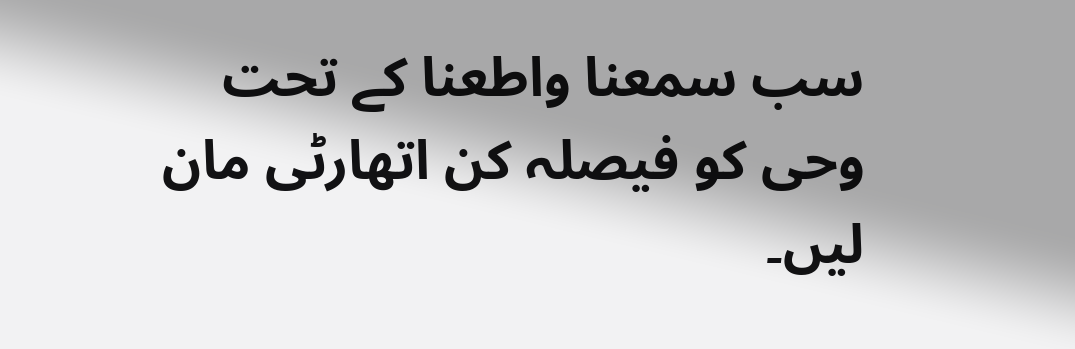سب سمعنا واطعنا کے تحت وحی کو فیصلہ کن اتھارٹی مان لیں۔